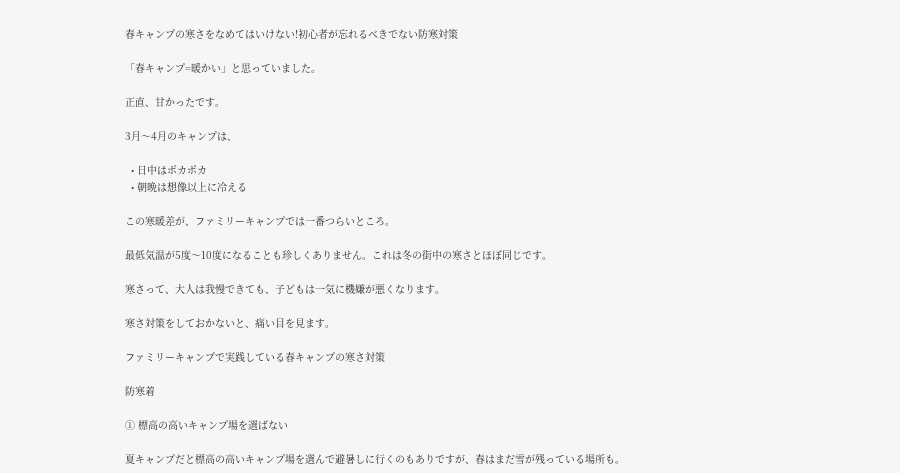春キャンプの寒さをなめてはいけない!初心者が忘れるべきでない防寒対策

「春キャンプ=暖かい」と思っていました。

正直、甘かったです。

3月〜4月のキャンプは、

  • 日中はポカポカ
  • 朝晩は想像以上に冷える

この寒暖差が、ファミリーキャンプでは一番つらいところ。

最低気温が5度〜10度になることも珍しくありません。これは冬の街中の寒さとほぼ同じです。

寒さって、大人は我慢できても、子どもは一気に機嫌が悪くなります。

寒さ対策をしておかないと、痛い目を見ます。

ファミリーキャンプで実践している春キャンプの寒さ対策

防寒着

① 標高の高いキャンプ場を選ばない

夏キャンプだと標高の高いキャンプ場を選んで避暑しに行くのもありですが、春はまだ雪が残っている場所も。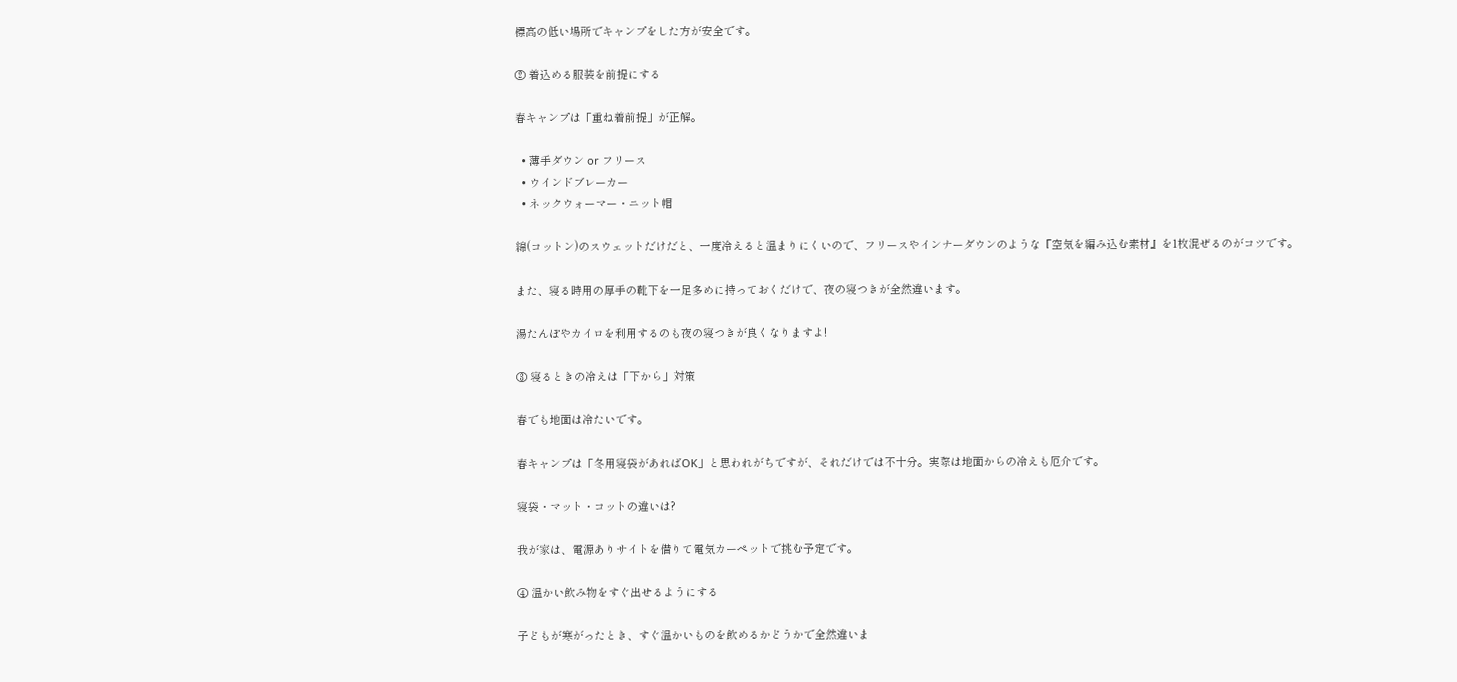標高の低い場所でキャンプをした方が安全です。

② 着込める服装を前提にする

春キャンプは「重ね着前提」が正解。

  • 薄手ダウン or フリース
  • ウインドブレーカー
  • ネックウォーマー・ニット帽

綿(コットン)のスウェットだけだと、一度冷えると温まりにくいので、フリースやインナーダウンのような『空気を編み込む素材』を1枚混ぜるのがコツです。

また、寝る時用の厚手の靴下を一足多めに持っておくだけで、夜の寝つきが全然違います。

湯たんぽやカイロを利用するのも夜の寝つきが良くなりますよ!

③ 寝るときの冷えは「下から」対策

春でも地面は冷たいです。

春キャンプは「冬用寝袋があればOK」と思われがちですが、それだけでは不十分。実際は地面からの冷えも厄介です。

寝袋・マット・コットの違いは?

我が家は、電源ありサイトを借りて電気カーペットで挑む予定です。

④ 温かい飲み物をすぐ出せるようにする

子どもが寒がったとき、すぐ温かいものを飲めるかどうかで全然違いま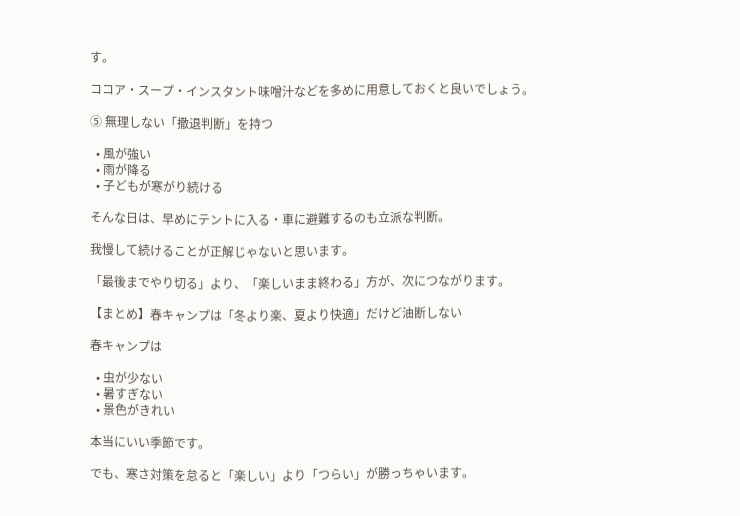す。

ココア・スープ・インスタント味噌汁などを多めに用意しておくと良いでしょう。

⑤ 無理しない「撤退判断」を持つ

  • 風が強い
  • 雨が降る
  • 子どもが寒がり続ける

そんな日は、早めにテントに入る・車に避難するのも立派な判断。

我慢して続けることが正解じゃないと思います。

「最後までやり切る」より、「楽しいまま終わる」方が、次につながります。

【まとめ】春キャンプは「冬より楽、夏より快適」だけど油断しない

春キャンプは

  • 虫が少ない
  • 暑すぎない
  • 景色がきれい

本当にいい季節です。

でも、寒さ対策を怠ると「楽しい」より「つらい」が勝っちゃいます。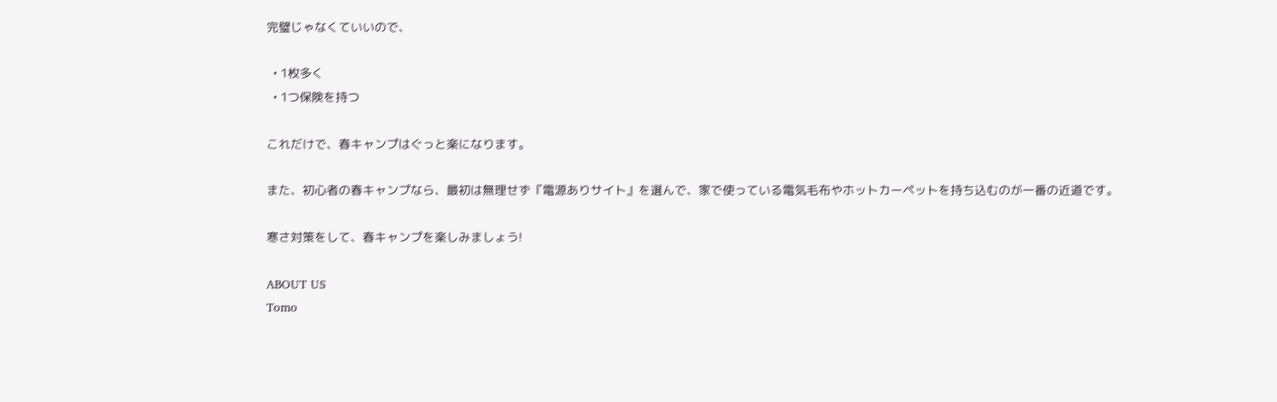完璧じゃなくていいので、

  • 1枚多く
  • 1つ保険を持つ

これだけで、春キャンプはぐっと楽になります。

また、初心者の春キャンプなら、最初は無理せず『電源ありサイト』を選んで、家で使っている電気毛布やホットカーペットを持ち込むのが一番の近道です。

寒さ対策をして、春キャンプを楽しみましょう!

ABOUT US
Tomo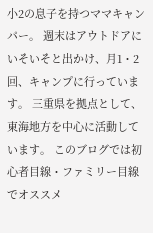小2の息子を持つママキャンパー。 週末はアウトドアにいそいそと出かけ、月1・2回、キャンプに行っています。 三重県を拠点として、東海地方を中心に活動しています。 このブログでは初心者目線・ファミリー目線でオススメ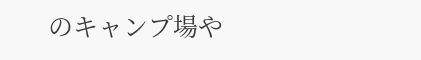のキャンプ場や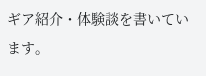ギア紹介・体験談を書いています。